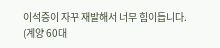이석증이 자꾸 재발해서 너무 힘이듭니다. (계양 60대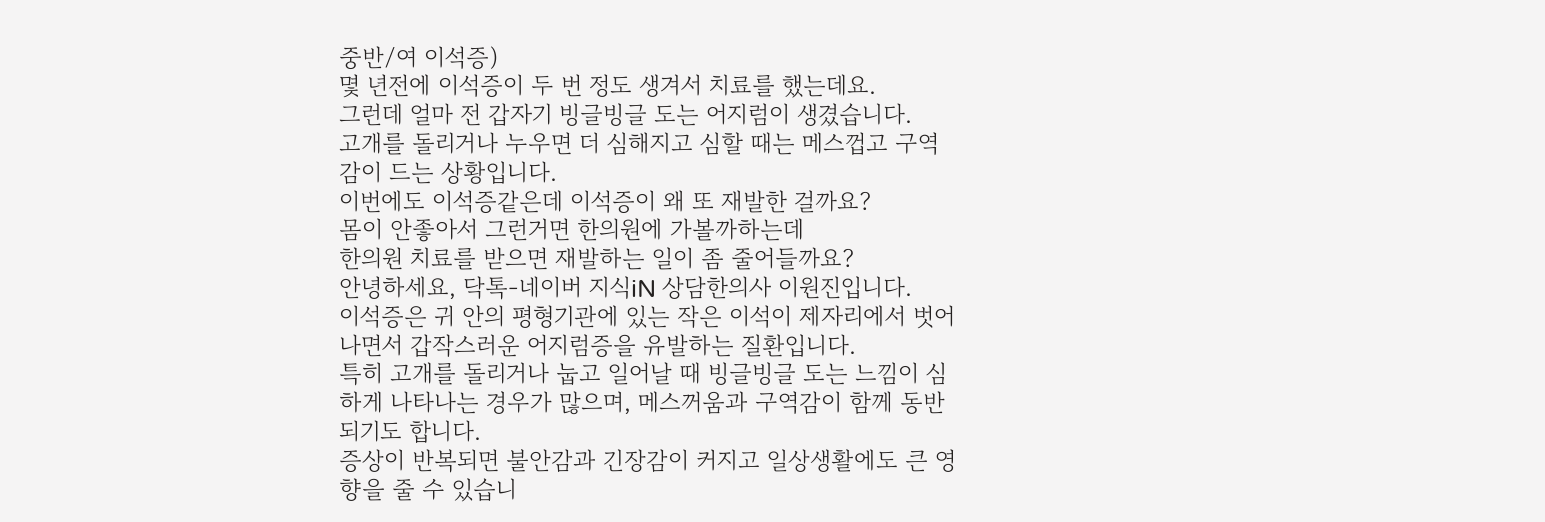중반/여 이석증)
몇 년전에 이석증이 두 번 정도 생겨서 치료를 했는데요.
그런데 얼마 전 갑자기 빙글빙글 도는 어지럼이 생겼습니다.
고개를 돌리거나 누우면 더 심해지고 심할 때는 메스껍고 구역감이 드는 상황입니다.
이번에도 이석증같은데 이석증이 왜 또 재발한 걸까요?
몸이 안좋아서 그런거면 한의원에 가볼까하는데
한의원 치료를 받으면 재발하는 일이 좀 줄어들까요?
안녕하세요, 닥톡-네이버 지식iN 상담한의사 이원진입니다.
이석증은 귀 안의 평형기관에 있는 작은 이석이 제자리에서 벗어나면서 갑작스러운 어지럼증을 유발하는 질환입니다.
특히 고개를 돌리거나 눕고 일어날 때 빙글빙글 도는 느낌이 심하게 나타나는 경우가 많으며, 메스꺼움과 구역감이 함께 동반되기도 합니다.
증상이 반복되면 불안감과 긴장감이 커지고 일상생활에도 큰 영향을 줄 수 있습니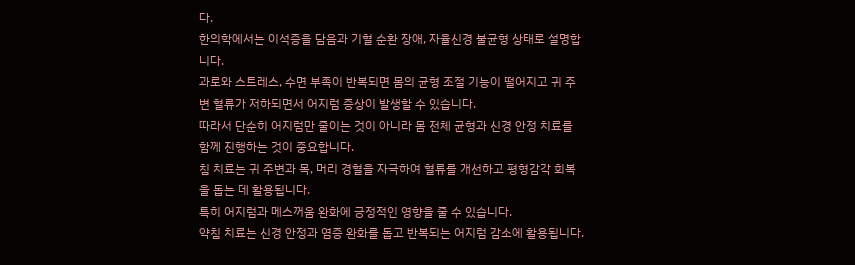다.
한의학에서는 이석증을 담음과 기혈 순환 장애, 자율신경 불균형 상태로 설명합니다.
과로와 스트레스, 수면 부족이 반복되면 몸의 균형 조절 기능이 떨어지고 귀 주변 혈류가 저하되면서 어지럼 증상이 발생할 수 있습니다.
따라서 단순히 어지럼만 줄이는 것이 아니라 몸 전체 균형과 신경 안정 치료를 함께 진행하는 것이 중요합니다.
침 치료는 귀 주변과 목, 머리 경혈을 자극하여 혈류를 개선하고 평형감각 회복을 돕는 데 활용됩니다.
특히 어지럼과 메스꺼움 완화에 긍정적인 영향을 줄 수 있습니다.
약침 치료는 신경 안정과 염증 완화를 돕고 반복되는 어지럼 감소에 활용됩니다.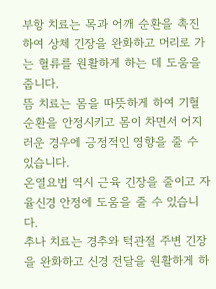부항 치료는 목과 어깨 순환을 촉진하여 상체 긴장을 완화하고 머리로 가는 혈류를 원활하게 하는 데 도움을 줍니다.
뜸 치료는 몸을 따뜻하게 하여 기혈 순환을 안정시키고 몸이 차면서 어지러운 경우에 긍정적인 영향을 줄 수 있습니다.
온열요법 역시 근육 긴장을 줄이고 자율신경 안정에 도움을 줄 수 있습니다.
추나 치료는 경추와 턱관절 주변 긴장을 완화하고 신경 전달을 원활하게 하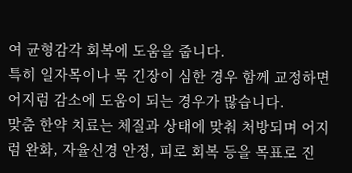여 균형감각 회복에 도움을 줍니다.
특히 일자목이나 목 긴장이 심한 경우 함께 교정하면 어지럼 감소에 도움이 되는 경우가 많습니다.
맞춤 한약 치료는 체질과 상태에 맞춰 처방되며 어지럼 완화, 자율신경 안정, 피로 회복 등을 목표로 진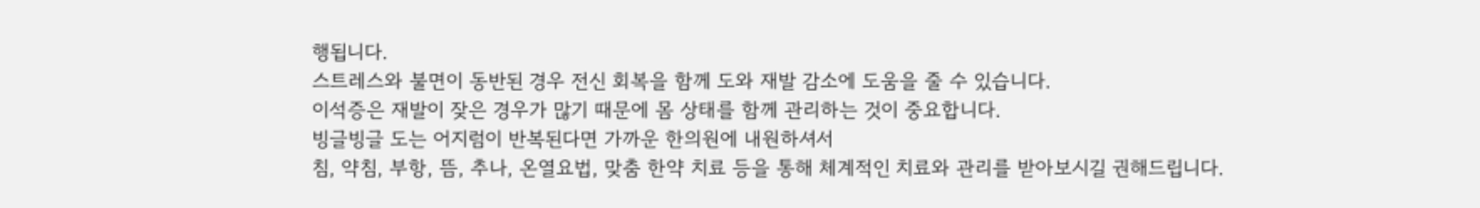행됩니다.
스트레스와 불면이 동반된 경우 전신 회복을 함께 도와 재발 감소에 도움을 줄 수 있습니다.
이석증은 재발이 잦은 경우가 많기 때문에 몸 상태를 함께 관리하는 것이 중요합니다.
빙글빙글 도는 어지럼이 반복된다면 가까운 한의원에 내원하셔서
침, 약침, 부항, 뜸, 추나, 온열요법, 맞춤 한약 치료 등을 통해 체계적인 치료와 관리를 받아보시길 권해드립니다.